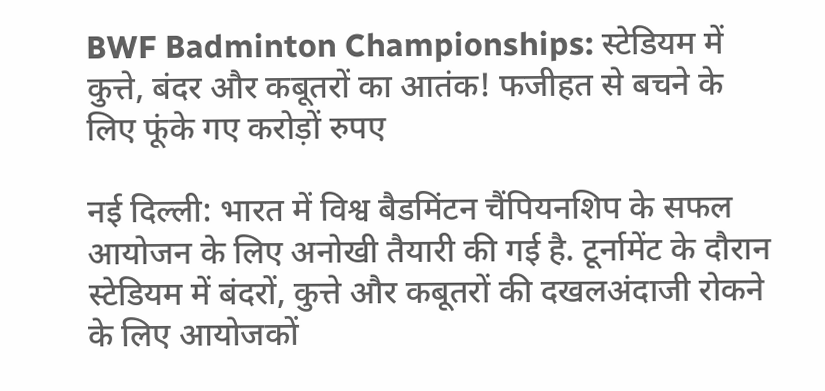BWF Badminton Championships: स्टेडियम में कुत्ते, बंदर और कबूतरों का आतंक! फजीहत से बचने के लिए फूंके गए करोड़ों रुपए

नई दिल्ली: भारत में विश्व बैडमिंटन चैंपियनशिप के सफल आयोजन के लिए अनोखी तैयारी की गई है. टूर्नामेंट के दौरान स्टेडियम में बंदरों, कुत्ते और कबूतरों की दखलअंदाजी रोकने के लिए आयोजकों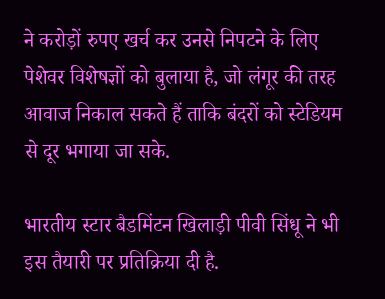ने करोड़ों रुपए खर्च कर उनसे निपटने के लिए पेशेवर विशेषज्ञों को बुलाया है, जो लंगूर की तरह आवाज निकाल सकते हैं ताकि बंदरों को स्टेडियम से दूर भगाया जा सके.

भारतीय स्टार बैडमिंटन खिलाड़ी पीवी सिंधू ने भी इस तैयारी पर प्रतिक्रिया दी है.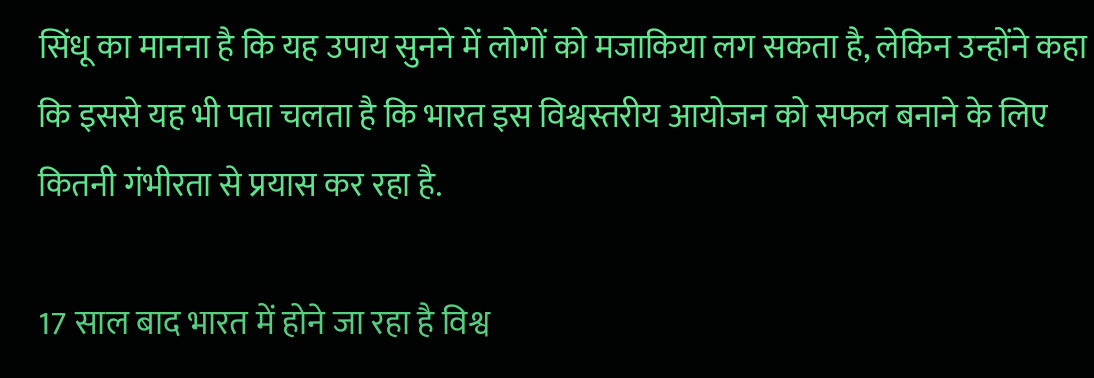सिंधू का मानना है कि यह उपाय सुनने में लोगों को मजाकिया लग सकता है, लेकिन उन्होंने कहा कि इससे यह भी पता चलता है कि भारत इस विश्वस्तरीय आयोजन को सफल बनाने के लिए कितनी गंभीरता से प्रयास कर रहा है.

17 साल बाद भारत में होने जा रहा है विश्व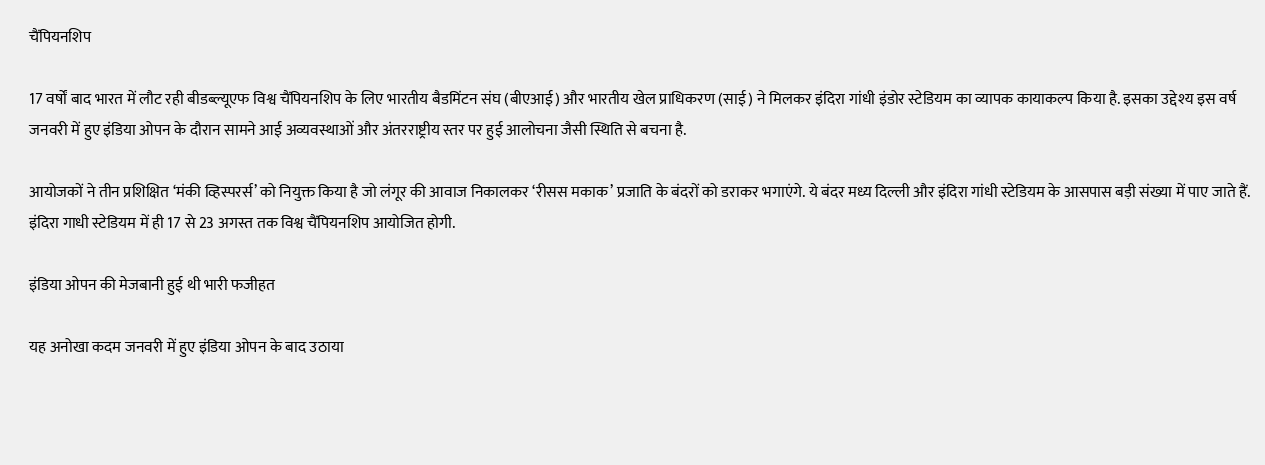चैंपियनशिप

17 वर्षों बाद भारत में लौट रही बीडब्ल्यूएफ विश्व चैंपियनशिप के लिए भारतीय बैडमिंटन संघ (बीएआई) और भारतीय खेल प्राधिकरण (साई) ने मिलकर इंदिरा गांधी इंडोर स्टेडियम का व्यापक कायाकल्प किया है. इसका उद्देश्य इस वर्ष जनवरी में हुए इंडिया ओपन के दौरान सामने आई अव्यवस्थाओं और अंतरराष्ट्रीय स्तर पर हुई आलोचना जैसी स्थिति से बचना है.

आयोजकों ने तीन प्रशिक्षित ‘मंकी व्हिस्परर्स’ को नियुक्त किया है जो लंगूर की आवाज निकालकर ‘रीसस मकाक’ प्रजाति के बंदरों को डराकर भगाएंगे. ये बंदर मध्य दिल्ली और इंदिरा गांधी स्टेडियम के आसपास बड़ी संख्या में पाए जाते हैं. इंदिरा गाधी स्टेडियम में ही 17 से 23 अगस्त तक विश्व चैंपियनशिप आयोजित होगी.

इंडिया ओपन की मेजबानी हुई थी भारी फजीहत

यह अनोखा कदम जनवरी में हुए इंडिया ओपन के बाद उठाया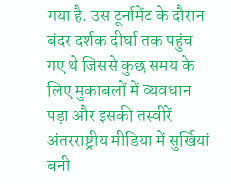गया है. उस टूर्नामेंट के दौरान बंदर दर्शक दीर्घा तक पहुंच गए थे जिससे कुछ समय के लिए मुकाबलों में व्यवधान पड़ा और इसकी तस्वीरें अंतरराष्ट्रीय मीडिया में सुर्खियां बनी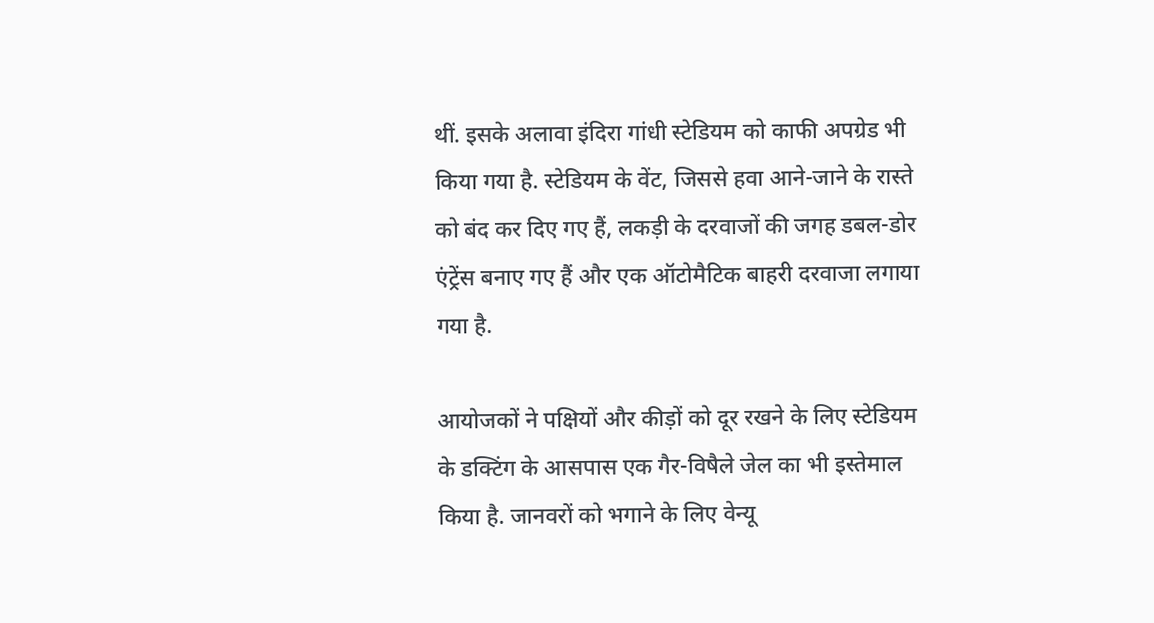थीं. इसके अलावा इंदिरा गांधी स्टेडियम को काफी अपग्रेड भी किया गया है. स्टेडियम के वेंट, जिससे हवा आने-जाने के रास्ते को बंद कर दिए गए हैं, लकड़ी के दरवाजों की जगह डबल-डोर एंट्रेंस बनाए गए हैं और एक ऑटोमैटिक बाहरी दरवाजा लगाया गया है.

आयोजकों ने पक्षियों और कीड़ों को दूर रखने के लिए स्टेडियम के डक्टिंग के आसपास एक गैर-विषैले जेल का भी इस्तेमाल किया है. जानवरों को भगाने के लिए वेन्यू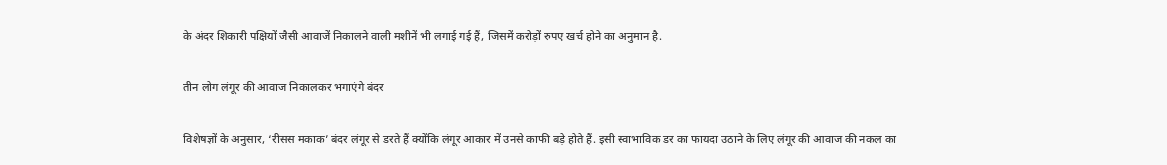के अंदर शिकारी पक्षियों जैसी आवाजें निकालने वाली मशीनें भी लगाई गई हैं, जिसमें करोड़ों रुपए खर्च होने का अनुमान है.

तीन लोग लंगूर की आवाज निकालकर भगाएंगे बंदर

विशेषज्ञों के अनुसार, ‘रीसस मकाक’ बंदर लंगूर से डरते हैं क्योंकि लंगूर आकार में उनसे काफी बड़े होते हैं. इसी स्वाभाविक डर का फायदा उठाने के लिए लंगूर की आवाज की नकल का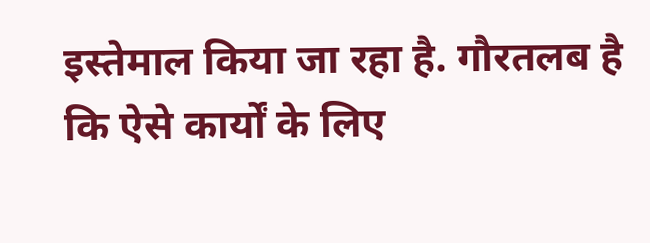इस्तेमाल किया जा रहा है. गौरतलब है कि ऐसे कार्यों के लिए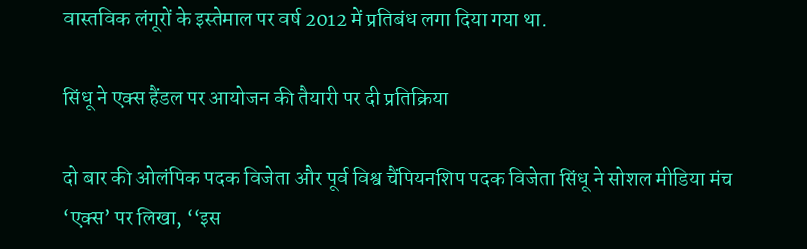वास्तविक लंगूरों के इस्तेमाल पर वर्ष 2012 में प्रतिबंध लगा दिया गया था.

सिंधू ने एक्स हैंडल पर आयोजन की तैयारी पर दी प्रतिक्रिया

दो बार की ओलंपिक पदक विजेता और पूर्व विश्व चैंपियनशिप पदक विजेता सिंधू ने सोशल मीडिया मंच ‘एक्स’ पर लिखा, ‘‘इस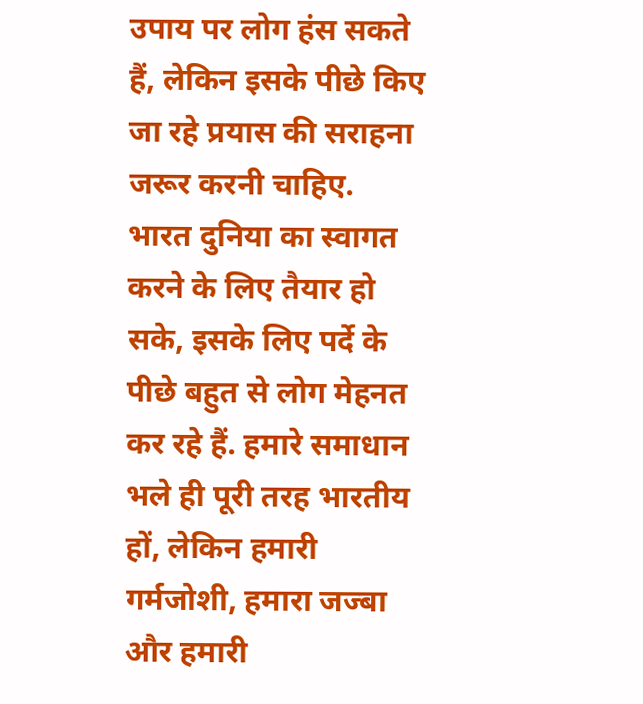उपाय पर लोग हंस सकते हैं, लेकिन इसके पीछे किए जा रहे प्रयास की सराहना जरूर करनी चाहिए. भारत दुनिया का स्वागत करने के लिए तैयार हो सके, इसके लिए पर्दे के पीछे बहुत से लोग मेहनत कर रहे हैं. हमारे समाधान भले ही पूरी तरह भारतीय हों, लेकिन हमारी गर्मजोशी, हमारा जज्बा और हमारी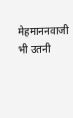मेहमाननवाजी भी उतनी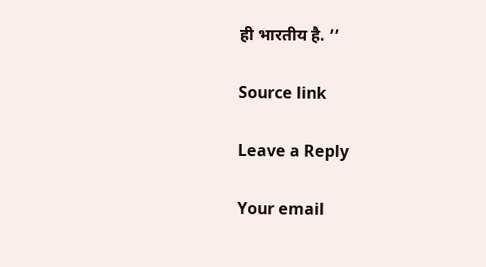ही भारतीय है. ’’

Source link

Leave a Reply

Your email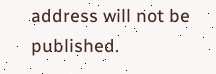address will not be published.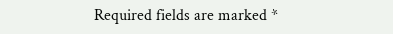Required fields are marked *